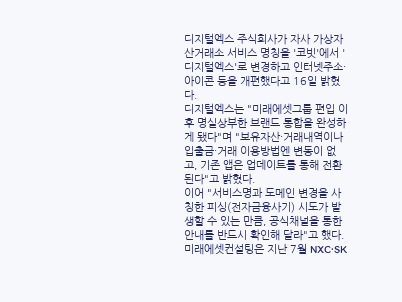디지털엑스 주식회사가 자사 가상자산거래소 서비스 명칭을 '코빗'에서 '디지털엑스'로 변경하고 인터넷주소·아이콘 등을 개편했다고 16일 밝혔다.
디지털엑스는 "미래에셋그룹 편입 이후 명실상부한 브랜드 통합을 완성하게 됐다"며 "보유자산·거래내역이나 입출금·거래 이용방법엔 변동이 없고, 기존 앱은 업데이트를 통해 전환된다"고 밝혔다.
이어 "서비스명과 도메인 변경을 사칭한 피싱(전자금융사기) 시도가 발생할 수 있는 만큼, 공식채널을 통한 안내를 반드시 확인해 달라"고 했다.
미래에셋컨설팅은 지난 7월 NXC·SK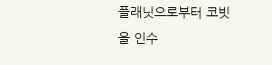플래닛으로부터 코빗을 인수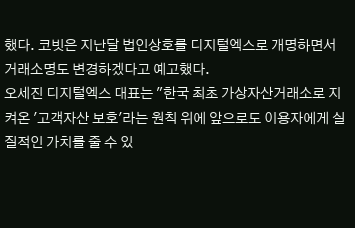했다. 코빗은 지난달 법인상호를 디지털엑스로 개명하면서 거래소명도 변경하겠다고 예고했다.
오세진 디지털엑스 대표는 "한국 최초 가상자산거래소로 지켜온 '고객자산 보호'라는 원칙 위에 앞으로도 이용자에게 실질적인 가치를 줄 수 있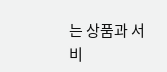는 상품과 서비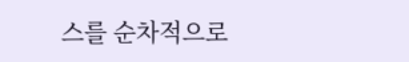스를 순차적으로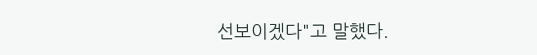선보이겠다"고 말했다.